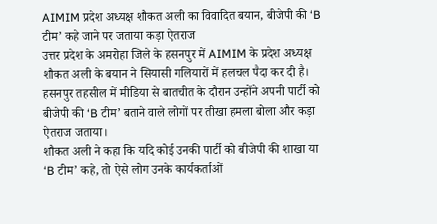AIMIM प्रदेश अध्यक्ष शौकत अली का विवादित बयान, बीजेपी की ‘B टीम’ कहे जाने पर जताया कड़ा ऐतराज
उत्तर प्रदेश के अमरोहा जिले के हसनपुर में AIMIM के प्रदेश अध्यक्ष शौकत अली के बयान ने सियासी गलियारों में हलचल पैदा कर दी है। हसनपुर तहसील में मीडिया से बातचीत के दौरान उन्होंने अपनी पार्टी को बीजेपी की ‘B टीम’ बताने वाले लोगों पर तीखा हमला बोला और कड़ा ऐतराज जताया।
शौकत अली ने कहा कि यदि कोई उनकी पार्टी को बीजेपी की शाखा या ‘B टीम’ कहे, तो ऐसे लोग उनके कार्यकर्ताओं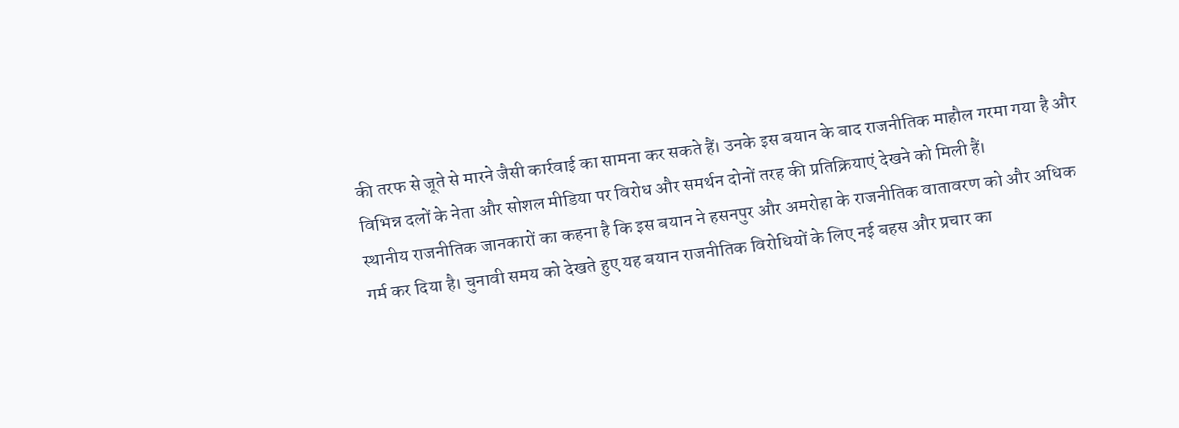की तरफ से जूते से मारने जैसी कार्रवाई का सामना कर सकते हैं। उनके इस बयान के बाद राजनीतिक माहौल गरमा गया है और विभिन्न दलों के नेता और सोशल मीडिया पर विरोध और समर्थन दोनों तरह की प्रतिक्रियाएं देखने को मिली हैं।
स्थानीय राजनीतिक जानकारों का कहना है कि इस बयान ने हसनपुर और अमरोहा के राजनीतिक वातावरण को और अधिक गर्म कर दिया है। चुनावी समय को देखते हुए यह बयान राजनीतिक विरोधियों के लिए नई बहस और प्रचार का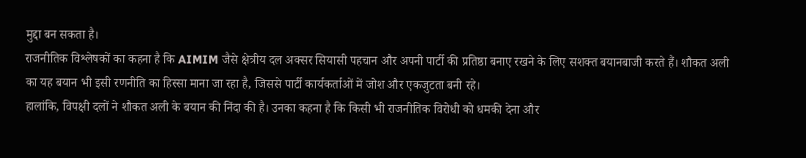मुद्दा बन सकता है।
राजनीतिक विश्लेषकों का कहना है कि AIMIM जैसे क्षेत्रीय दल अक्सर सियासी पहचान और अपनी पार्टी की प्रतिष्ठा बनाए रखने के लिए सशक्त बयानबाजी करते हैं। शौकत अली का यह बयान भी इसी रणनीति का हिस्सा माना जा रहा है, जिससे पार्टी कार्यकर्ताओं में जोश और एकजुटता बनी रहे।
हालांकि, विपक्षी दलों ने शौकत अली के बयान की निंदा की है। उनका कहना है कि किसी भी राजनीतिक विरोधी को धमकी देना और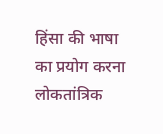हिंसा की भाषा का प्रयोग करना लोकतांत्रिक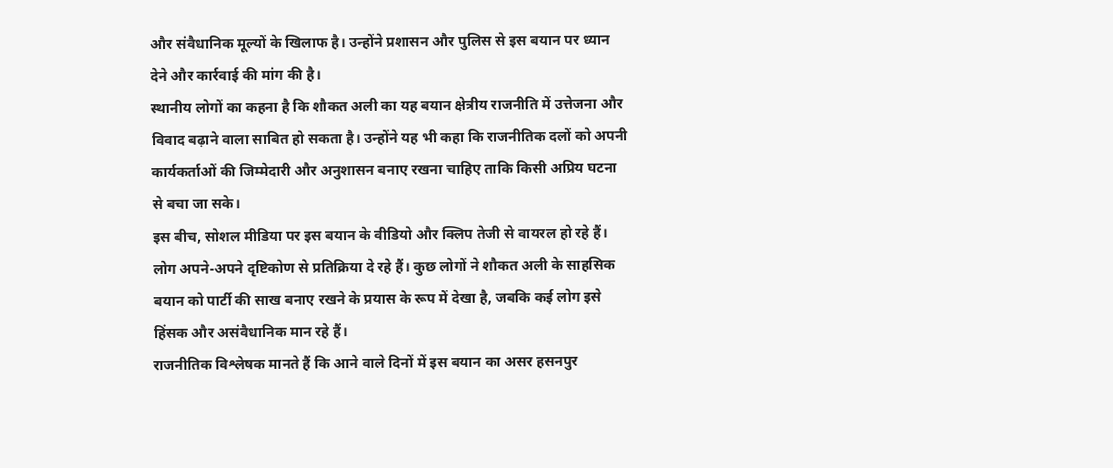और संवैधानिक मूल्यों के खिलाफ है। उन्होंने प्रशासन और पुलिस से इस बयान पर ध्यान देने और कार्रवाई की मांग की है।
स्थानीय लोगों का कहना है कि शौकत अली का यह बयान क्षेत्रीय राजनीति में उत्तेजना और विवाद बढ़ाने वाला साबित हो सकता है। उन्होंने यह भी कहा कि राजनीतिक दलों को अपनी कार्यकर्ताओं की जिम्मेदारी और अनुशासन बनाए रखना चाहिए ताकि किसी अप्रिय घटना से बचा जा सके।
इस बीच, सोशल मीडिया पर इस बयान के वीडियो और क्लिप तेजी से वायरल हो रहे हैं। लोग अपने-अपने दृष्टिकोण से प्रतिक्रिया दे रहे हैं। कुछ लोगों ने शौकत अली के साहसिक बयान को पार्टी की साख बनाए रखने के प्रयास के रूप में देखा है, जबकि कई लोग इसे हिंसक और असंवैधानिक मान रहे हैं।
राजनीतिक विश्लेषक मानते हैं कि आने वाले दिनों में इस बयान का असर हसनपुर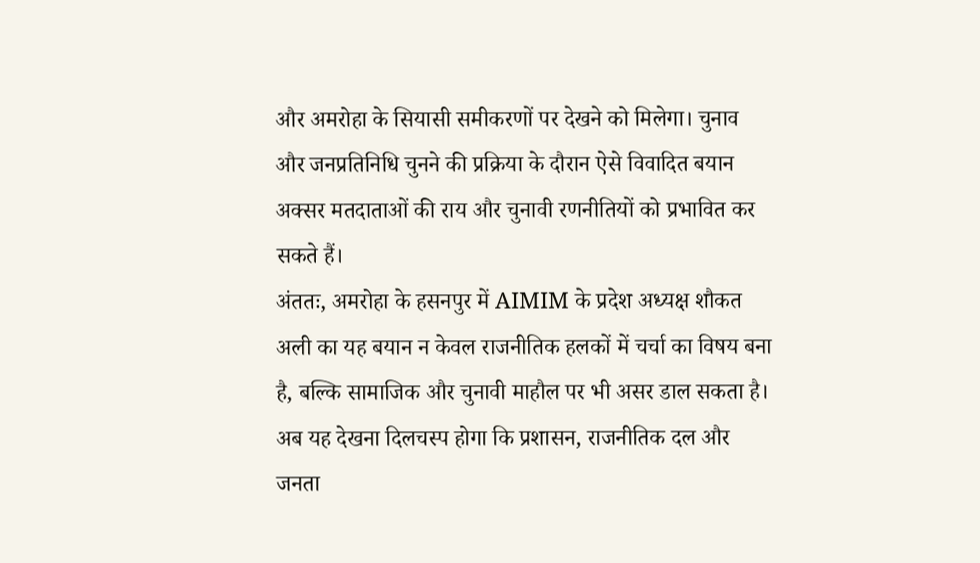और अमरोहा के सियासी समीकरणों पर देखने को मिलेगा। चुनाव और जनप्रतिनिधि चुनने की प्रक्रिया के दौरान ऐसे विवादित बयान अक्सर मतदाताओं की राय और चुनावी रणनीतियों को प्रभावित कर सकते हैं।
अंततः, अमरोहा के हसनपुर में AIMIM के प्रदेश अध्यक्ष शौकत अली का यह बयान न केवल राजनीतिक हलकों में चर्चा का विषय बना है, बल्कि सामाजिक और चुनावी माहौल पर भी असर डाल सकता है। अब यह देखना दिलचस्प होगा कि प्रशासन, राजनीतिक दल और जनता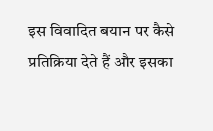इस विवादित बयान पर कैसे प्रतिक्रिया देते हैं और इसका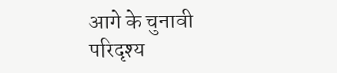आगे के चुनावी परिदृश्य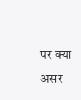पर क्या असर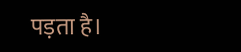पड़ता है।